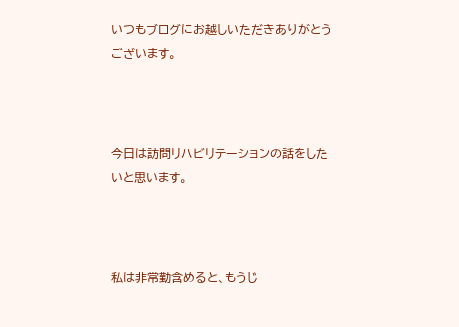いつもブログにお越しいただきありがとうございます。



今日は訪問リハビリテーションの話をしたいと思います。



私は非常勤含めると、もうじ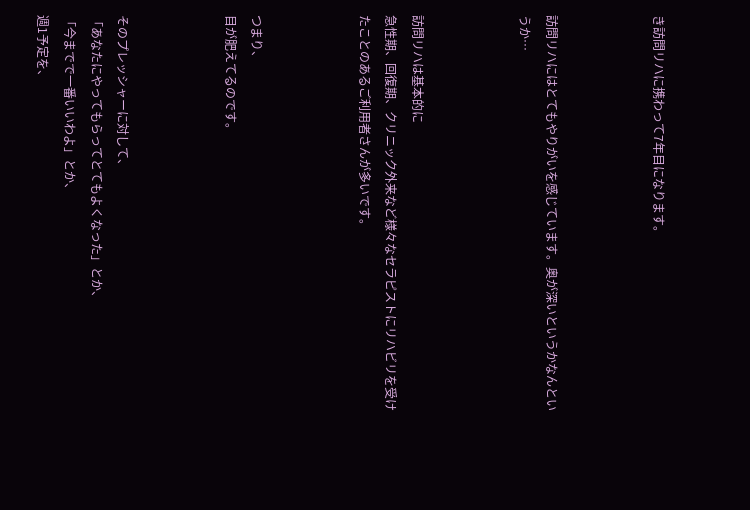き訪問リハに携わって7年目になります。



訪問リハにはとてもやりがいを感じています。奥が深いというかなんというか…



訪問リハは基本的に
急性期、回復期、クリニック外来など様々なセラピストにリハビリを受けたことのあるご利用者さんが多いです。



つまり、
目が肥えてるのです。



そのプレッシャーに対して、
「あなたにやってもらってとてもよくなった」とか、
「今までで一番いいわよ」とか、
週1予定を、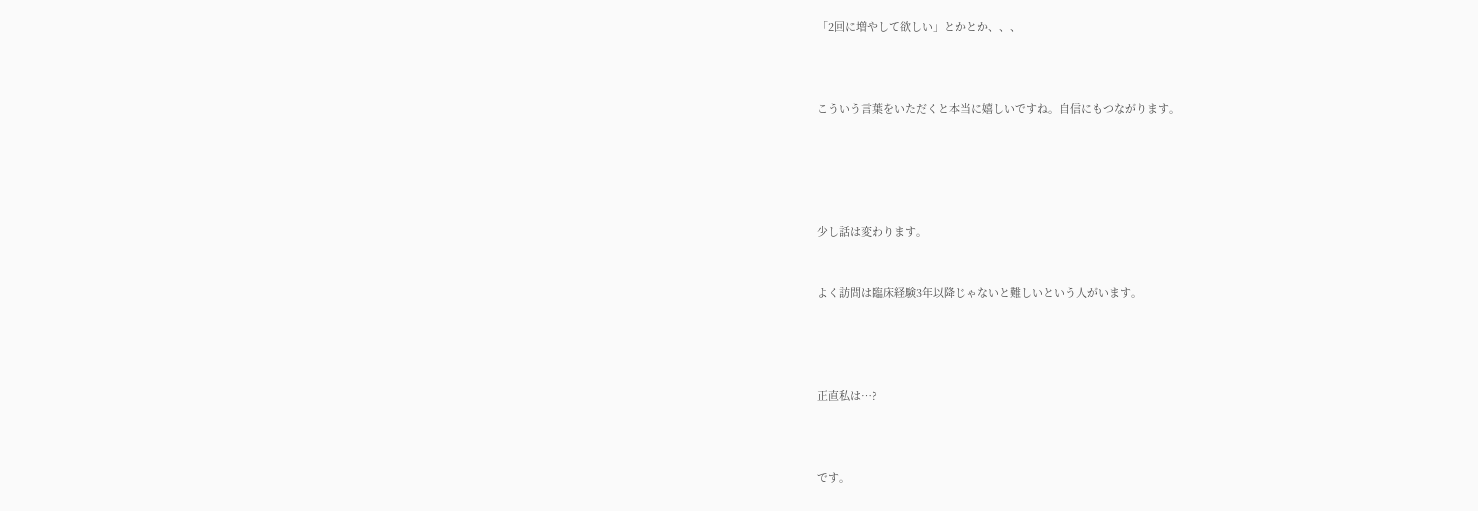「2回に増やして欲しい」とかとか、、、



こういう言葉をいただくと本当に嬉しいですね。自信にもつながります。





少し話は変わります。


よく訪問は臨床経験3年以降じゃないと難しいという人がいます。




正直私は…?



です。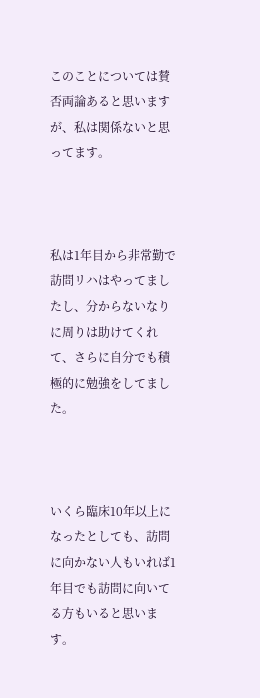このことについては賛否両論あると思いますが、私は関係ないと思ってます。



私は1年目から非常勤で訪問リハはやってましたし、分からないなりに周りは助けてくれて、さらに自分でも積極的に勉強をしてました。



いくら臨床10年以上になったとしても、訪問に向かない人もいれば1年目でも訪問に向いてる方もいると思います。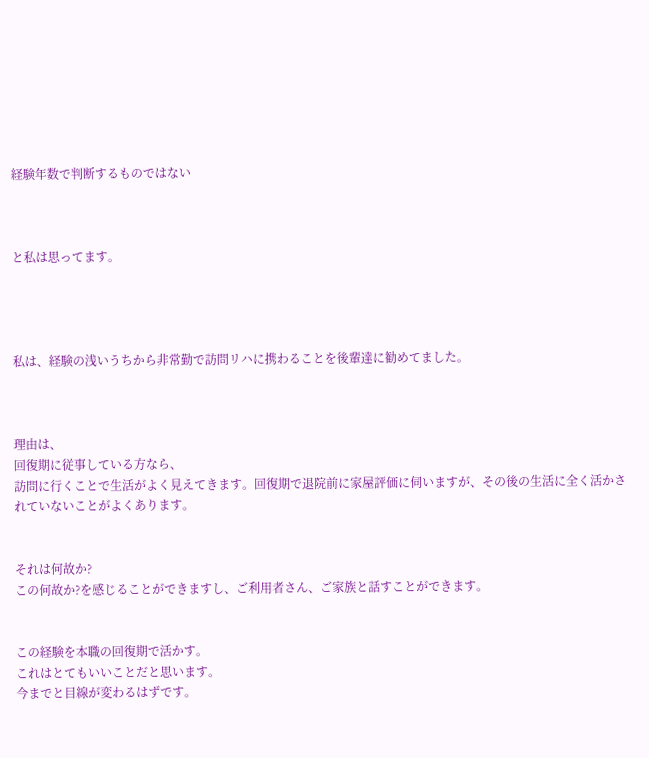経験年数で判断するものではない



と私は思ってます。




私は、経験の浅いうちから非常勤で訪問リハに携わることを後輩達に勧めてました。



理由は、
回復期に従事している方なら、
訪問に行くことで生活がよく見えてきます。回復期で退院前に家屋評価に伺いますが、その後の生活に全く活かされていないことがよくあります。


それは何故か?
この何故か?を感じることができますし、ご利用者さん、ご家族と話すことができます。


この経験を本職の回復期で活かす。
これはとてもいいことだと思います。
今までと目線が変わるはずです。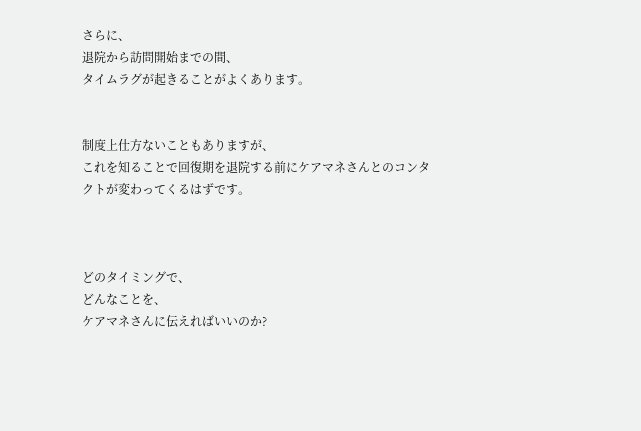さらに、
退院から訪問開始までの間、
タイムラグが起きることがよくあります。


制度上仕方ないこともありますが、
これを知ることで回復期を退院する前にケアマネさんとのコンタクトが変わってくるはずです。



どのタイミングで、
どんなことを、
ケアマネさんに伝えればいいのか?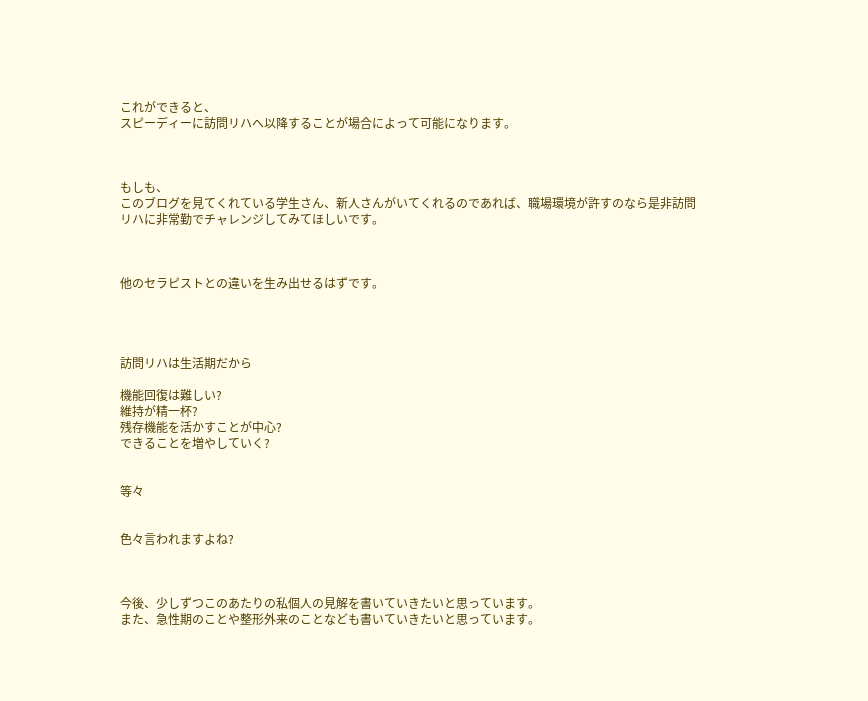これができると、
スピーディーに訪問リハへ以降することが場合によって可能になります。



もしも、
このブログを見てくれている学生さん、新人さんがいてくれるのであれば、職場環境が許すのなら是非訪問リハに非常勤でチャレンジしてみてほしいです。



他のセラピストとの違いを生み出せるはずです。




訪問リハは生活期だから

機能回復は難しい?
維持が精一杯?
残存機能を活かすことが中心?
できることを増やしていく?


等々


色々言われますよね?



今後、少しずつこのあたりの私個人の見解を書いていきたいと思っています。
また、急性期のことや整形外来のことなども書いていきたいと思っています。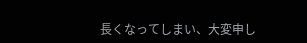長くなってしまい、大変申し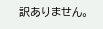訳ありません。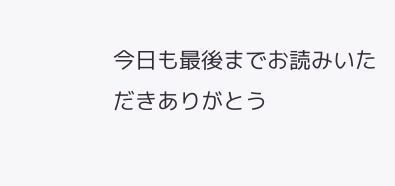今日も最後までお読みいただきありがとう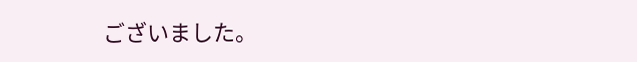ございました。